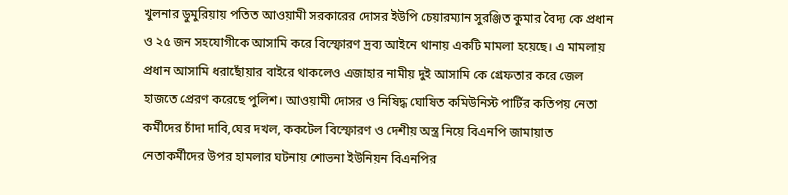খুলনার ডুমুরিয়ায় পতিত আওয়ামী সরকারের দোসর ইউপি চেয়ারম্যান সুরঞ্জিত কুমার বৈদ্য কে প্রধান ও ২৫ জন সহযোগীকে আসামি করে বিস্ফোরণ দ্রব্য আইনে থানায় একটি মামলা হয়েছে। এ মামলায় প্রধান আসামি ধরাছোঁয়ার বাইরে থাকলেও এজাহার নামীয় দুই আসামি কে গ্রেফতার করে জেল হাজতে প্রেরণ করেছে পুলিশ। আওয়ামী দোসর ও নিষিদ্ধ ঘোষিত কমিউনিস্ট পার্টির কতিপয় নেতা কর্মীদের চাঁদা দাবি,ঘের দখল, ককটেল বিস্ফোরণ ও দেশীয় অস্ত্র নিয়ে বিএনপি জামায়াত নেতাকর্মীদের উপর হামলার ঘটনায় শোভনা ইউনিয়ন বিএনপির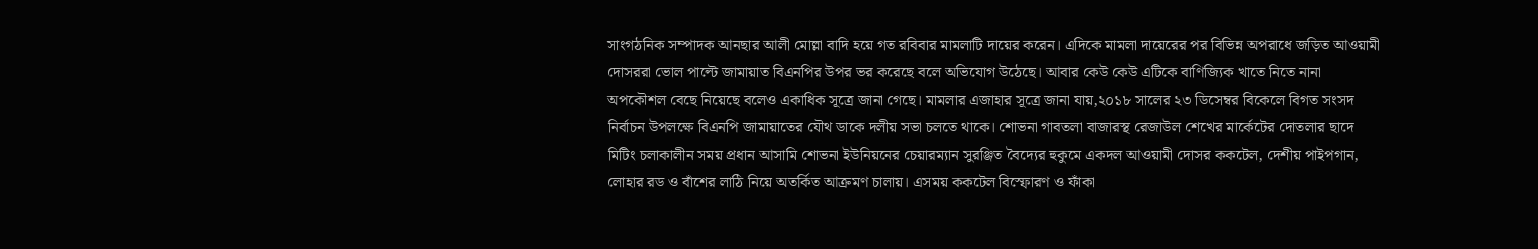সাংগঠনিক সম্পাদক আনছার আলী মোল্লা বাদি হয়ে গত রবিবার মামলাটি দায়ের করেন। এদিকে মামলা দায়েরের পর বিভিন্ন অপরাধে জড়িত আওয়ামী দোসররা ভোল পাল্টে জামায়াত বিএনপির উপর ভর করেছে বলে অভিযোগ উঠেছে। আবার কেউ কেউ এটিকে বাণিজ্যিক খাতে নিতে নানা অপকৌশল বেছে নিয়েছে বলেও একাধিক সূত্রে জানা গেছে। মামলার এজাহার সূত্রে জানা যায়,২০১৮ সালের ২৩ ডিসেম্বর বিকেলে বিগত সংসদ নির্বাচন উপলক্ষে বিএনপি জামায়াতের যৌথ ডাকে দলীয় সভা চলতে থাকে। শোভনা গাবতলা বাজারস্থ রেজাউল শেখের মার্কেটের দোতলার ছাদে মিটিং চলাকালীন সময় প্রধান আসামি শোভনা ইউনিয়নের চেয়ারম্যান সুরঞ্জিত বৈদ্যের হুকুমে একদল আওয়ামী দোসর ককটেল, দেশীয় পাইপগান, লোহার রড ও বাঁশের লাঠি নিয়ে অতর্কিত আক্রমণ চালায়। এসময় ককটেল বিস্ফোরণ ও ফাঁকা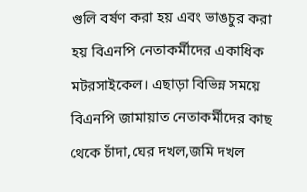গুলি বর্ষণ করা হয় এবং ভাঙচুর করা হয় বিএনপি নেতাকর্মীদের একাধিক মটরসাইকেল। এছাড়া বিভিন্ন সময়ে বিএনপি জামায়াত নেতাকর্মীদের কাছ থেকে চাঁদা,ঘের দখল,জমি দখল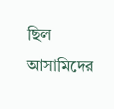ছিল আসামিদের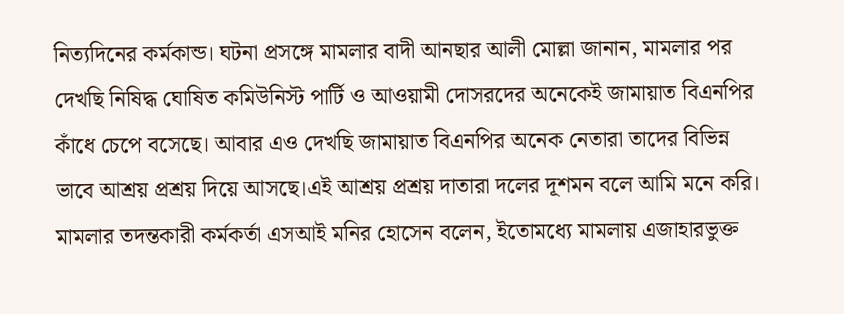নিত্যদিনের কর্মকান্ড। ঘটনা প্রসঙ্গে মামলার বাদী আনছার আলী মোল্লা জানান, মামলার পর দেখছি নিষিদ্ধ ঘোষিত কমিউনিস্ট পার্টি ও আওয়ামী দোসরদের অনেকেই জামায়াত বিএনপির কাঁধে চেপে বসেছে। আবার এও দেখছি জামায়াত বিএনপির অনেক নেতারা তাদের বিভিন্ন ভাবে আশ্রয় প্রশ্রয় দিয়ে আসছে।এই আশ্রয় প্রশ্রয় দাতারা দলের দূশমন বলে আমি মনে করি। মামলার তদন্তকারী কর্মকর্তা এসআই মনির হোসেন বলেন, ইতোমধ্যে মামলায় এজাহারভুক্ত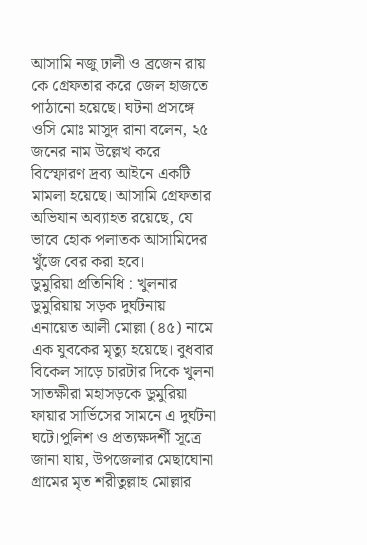আসামি নজু ঢালী ও ব্রজেন রায় কে গ্রেফতার করে জেল হাজতে পাঠানো হয়েছে। ঘটনা প্রসঙ্গে ওসি মোঃ মাসুদ রানা বলেন, ২৫ জনের নাম উল্লেখ করে বিস্ফোরণ দ্রব্য আইনে একটি মামলা হয়েছে। আসামি গ্রেফতার অভিযান অব্যাহত রয়েছে, যে ভাবে হোক পলাতক আসামিদের খুঁজে বের করা হবে।
ডুমুরিয়া প্রতিনিধি : খুলনার ডুমুরিয়ায় সড়ক দুর্ঘটনায় এনায়েত আলী মোল্লা (৪৫) নামে এক যুবকের মৃত্যু হয়েছে। বুধবার বিকেল সাড়ে চারটার দিকে খুলনা সাতক্ষীরা মহাসড়কে ডুমুরিয়া ফায়ার সার্ভিসের সামনে এ দুর্ঘটনা ঘটে।পুলিশ ও প্রত্যক্ষদর্শী সূত্রে জানা যায়, উপজেলার মেছাঘোনা গ্রামের মৃত শরীতুল্লাহ মোল্লার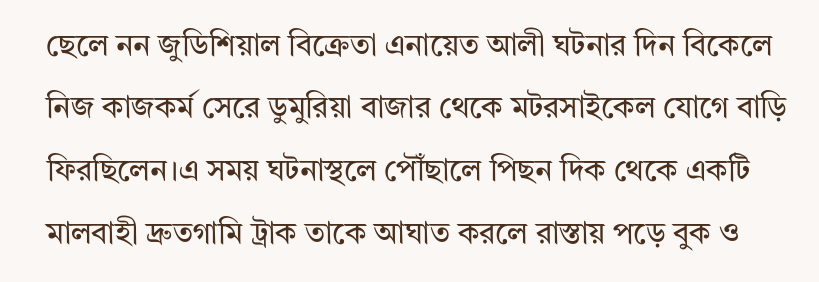ছেলে নন জুডিশিয়াল বিক্রেতা এনায়েত আলী ঘটনার দিন বিকেলে নিজ কাজকর্ম সেরে ডুমুরিয়া বাজার থেকে মটরসাইকেল যোগে বাড়ি ফিরছিলেন।এ সময় ঘটনাস্থলে পৌঁছালে পিছন দিক থেকে একটি মালবাহী দ্রুতগামি ট্রাক তাকে আঘাত করলে রাস্তায় পড়ে বুক ও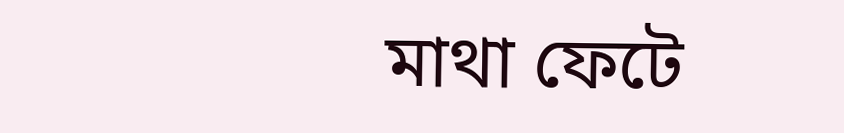মাথা ফেটে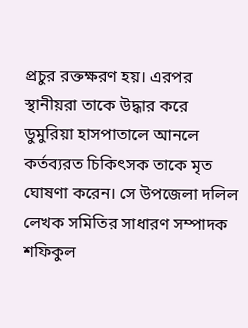প্রচুর রক্তক্ষরণ হয়। এরপর স্থানীয়রা তাকে উদ্ধার করে ডুমুরিয়া হাসপাতালে আনলে কর্তব্যরত চিকিৎসক তাকে মৃত ঘোষণা করেন। সে উপজেলা দলিল লেখক সমিতির সাধারণ সম্পাদক শফিকুল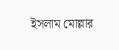ইসলাম মোল্লার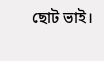ছোট ভাই।